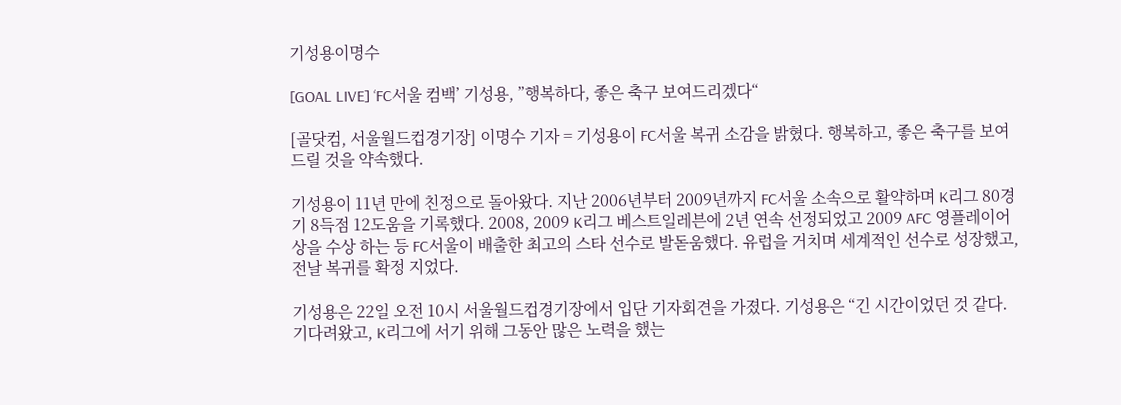기성용이명수

[GOAL LIVE] ‘FC서울 컴백’ 기성용, ”행복하다, 좋은 축구 보여드리겠다“

[골닷컴, 서울월드컵경기장] 이명수 기자 = 기성용이 FC서울 복귀 소감을 밝혔다. 행복하고, 좋은 축구를 보여드릴 것을 약속했다.

기성용이 11년 만에 친정으로 돌아왔다. 지난 2006년부터 2009년까지 FC서울 소속으로 활약하며 K리그 80경기 8득점 12도움을 기록했다. 2008, 2009 K리그 베스트일레븐에 2년 연속 선정되었고 2009 AFC 영플레이어상을 수상 하는 등 FC서울이 배출한 최고의 스타 선수로 발돋움했다. 유럽을 거치며 세계적인 선수로 성장했고, 전날 복귀를 확정 지었다.

기성용은 22일 오전 10시 서울월드컵경기장에서 입단 기자회견을 가졌다. 기성용은 “긴 시간이었던 것 같다. 기다려왔고, K리그에 서기 위해 그동안 많은 노력을 했는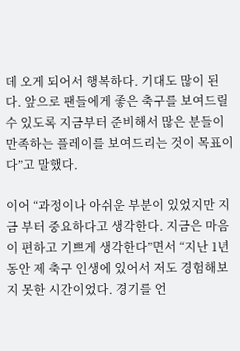데 오게 되어서 행복하다. 기대도 많이 된다. 앞으로 팬들에게 좋은 축구를 보여드릴 수 있도록 지금부터 준비해서 많은 분들이 만족하는 플레이를 보여드리는 것이 목표이다”고 말했다.

이어 “과정이나 아쉬운 부분이 있었지만 지금 부터 중요하다고 생각한다. 지금은 마음이 편하고 기쁘게 생각한다”면서 “지난 1년 동안 제 축구 인생에 있어서 저도 경험해보지 못한 시간이었다. 경기를 언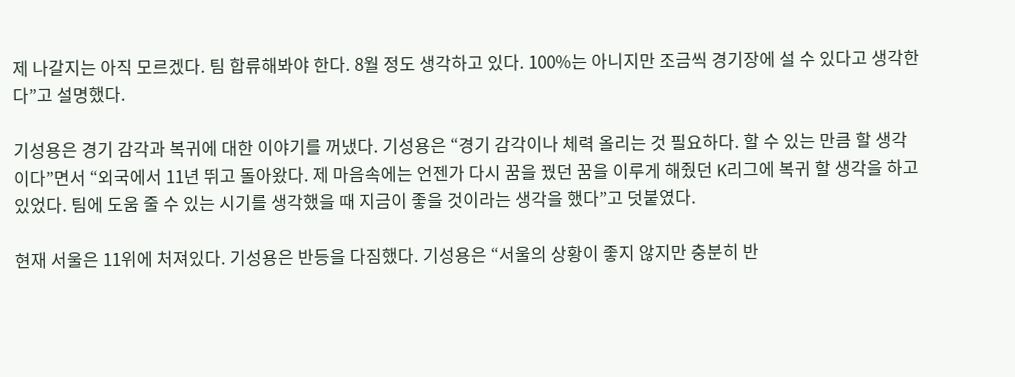제 나갈지는 아직 모르겠다. 팀 합류해봐야 한다. 8월 정도 생각하고 있다. 100%는 아니지만 조금씩 경기장에 설 수 있다고 생각한다”고 설명했다.

기성용은 경기 감각과 복귀에 대한 이야기를 꺼냈다. 기성용은 “경기 감각이나 체력 올리는 것 필요하다. 할 수 있는 만큼 할 생각이다”면서 “외국에서 11년 뛰고 돌아왔다. 제 마음속에는 언젠가 다시 꿈을 꿨던 꿈을 이루게 해줬던 K리그에 복귀 할 생각을 하고 있었다. 팀에 도움 줄 수 있는 시기를 생각했을 때 지금이 좋을 것이라는 생각을 했다”고 덧붙였다.

현재 서울은 11위에 처져있다. 기성용은 반등을 다짐했다. 기성용은 “서울의 상황이 좋지 않지만 충분히 반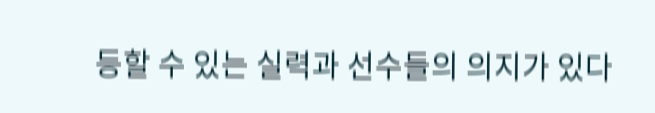등할 수 있는 실력과 선수들의 의지가 있다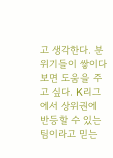고 생각한다. 분위기들이 쌓이다 보면 도움을 주고 싶다. K리그에서 상위권에 반등할 수 있는 팀이라고 믿는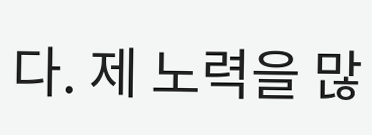다. 제 노력을 많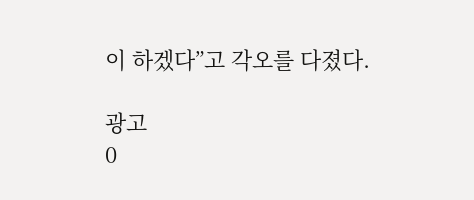이 하겠다”고 각오를 다졌다.

광고
0